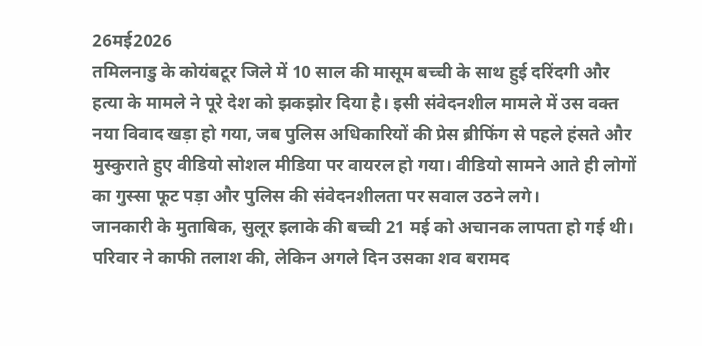26मई2026
तमिलनाडु के कोयंबटूर जिले में 10 साल की मासूम बच्ची के साथ हुई दरिंदगी और हत्या के मामले ने पूरे देश को झकझोर दिया है। इसी संवेदनशील मामले में उस वक्त नया विवाद खड़ा हो गया, जब पुलिस अधिकारियों की प्रेस ब्रीफिंग से पहले हंसते और मुस्कुराते हुए वीडियो सोशल मीडिया पर वायरल हो गया। वीडियो सामने आते ही लोगों का गुस्सा फूट पड़ा और पुलिस की संवेदनशीलता पर सवाल उठने लगे।
जानकारी के मुताबिक, सुलूर इलाके की बच्ची 21 मई को अचानक लापता हो गई थी। परिवार ने काफी तलाश की, लेकिन अगले दिन उसका शव बरामद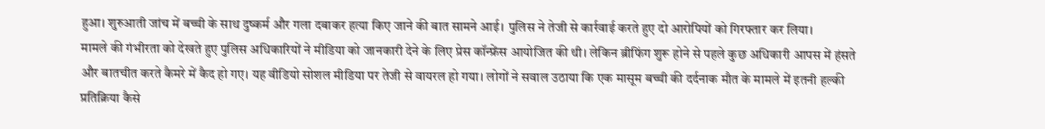हुआ। शुरुआती जांच में बच्ची के साथ दुष्कर्म और गला दबाकर हत्या किए जाने की बात सामने आई। पुलिस ने तेजी से कार्रवाई करते हुए दो आरोपियों को गिरफ्तार कर लिया।
मामले की गंभीरता को देखते हुए पुलिस अधिकारियों ने मीडिया को जानकारी देने के लिए प्रेस कॉन्फ्रेंस आयोजित की थी। लेकिन ब्रीफिंग शुरू होने से पहले कुछ अधिकारी आपस में हंसते और बातचीत करते कैमरे में कैद हो गए। यह वीडियो सोशल मीडिया पर तेजी से वायरल हो गया। लोगों ने सवाल उठाया कि एक मासूम बच्ची की दर्दनाक मौत के मामले में इतनी हल्की प्रतिक्रिया कैसे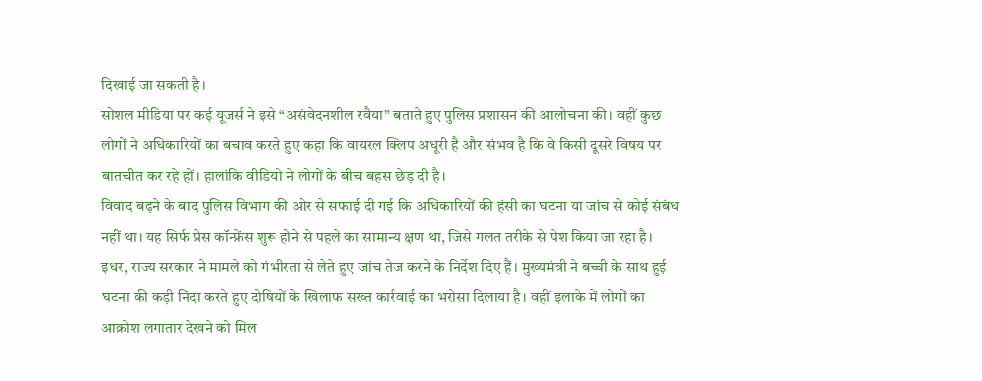दिखाई जा सकती है।
सोशल मीडिया पर कई यूजर्स ने इसे “असंवेदनशील रवैया” बताते हुए पुलिस प्रशासन की आलोचना की। वहीं कुछ लोगों ने अधिकारियों का बचाव करते हुए कहा कि वायरल क्लिप अधूरी है और संभव है कि वे किसी दूसरे विषय पर बातचीत कर रहे हों। हालांकि वीडियो ने लोगों के बीच बहस छेड़ दी है।
विवाद बढ़ने के बाद पुलिस विभाग की ओर से सफाई दी गई कि अधिकारियों की हंसी का घटना या जांच से कोई संबंध नहीं था। यह सिर्फ प्रेस कॉन्फ्रेंस शुरू होने से पहले का सामान्य क्षण था, जिसे गलत तरीके से पेश किया जा रहा है।
इधर, राज्य सरकार ने मामले को गंभीरता से लेते हुए जांच तेज करने के निर्देश दिए हैं। मुख्यमंत्री ने बच्ची के साथ हुई घटना की कड़ी निंदा करते हुए दोषियों के खिलाफ सख्त कार्रवाई का भरोसा दिलाया है। वहीं इलाके में लोगों का आक्रोश लगातार देखने को मिल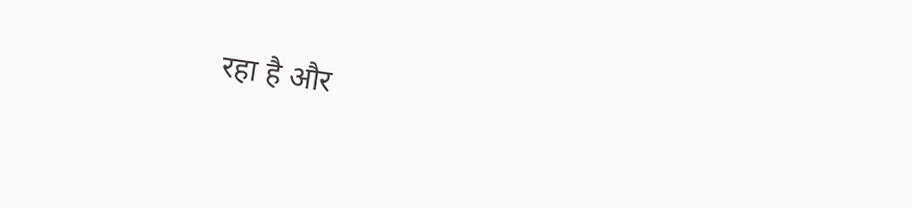रहा है और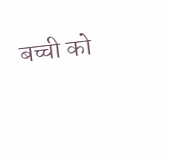बच्ची को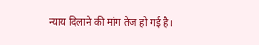न्याय दिलाने की मांग तेज हो गई है।